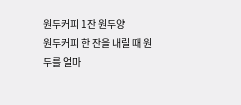원두커피 1잔 원두양
원두커피 한 잔을 내릴 때 원두를 얼마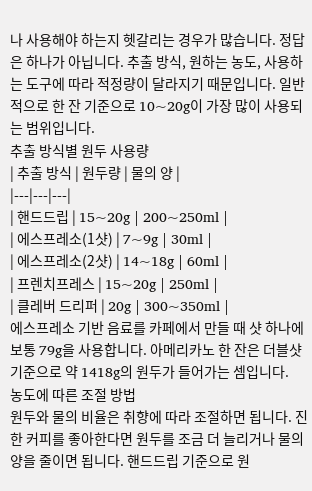나 사용해야 하는지 헷갈리는 경우가 많습니다. 정답은 하나가 아닙니다. 추출 방식, 원하는 농도, 사용하는 도구에 따라 적정량이 달라지기 때문입니다. 일반적으로 한 잔 기준으로 10~20g이 가장 많이 사용되는 범위입니다.
추출 방식별 원두 사용량
| 추출 방식 | 원두량 | 물의 양 |
|---|---|---|
| 핸드드립 | 15~20g | 200~250ml |
| 에스프레소(1샷) | 7~9g | 30ml |
| 에스프레소(2샷) | 14~18g | 60ml |
| 프렌치프레스 | 15~20g | 250ml |
| 클레버 드리퍼 | 20g | 300~350ml |
에스프레소 기반 음료를 카페에서 만들 때 샷 하나에 보통 79g을 사용합니다. 아메리카노 한 잔은 더블샷 기준으로 약 1418g의 원두가 들어가는 셈입니다.
농도에 따른 조절 방법
원두와 물의 비율은 취향에 따라 조절하면 됩니다. 진한 커피를 좋아한다면 원두를 조금 더 늘리거나 물의 양을 줄이면 됩니다. 핸드드립 기준으로 원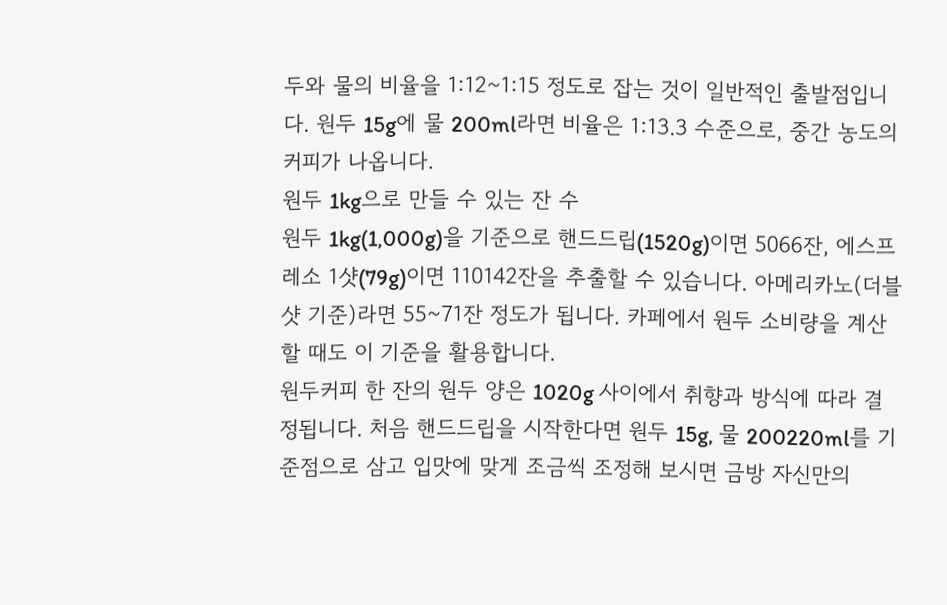두와 물의 비율을 1:12~1:15 정도로 잡는 것이 일반적인 출발점입니다. 원두 15g에 물 200ml라면 비율은 1:13.3 수준으로, 중간 농도의 커피가 나옵니다.
원두 1kg으로 만들 수 있는 잔 수
원두 1kg(1,000g)을 기준으로 핸드드립(1520g)이면 5066잔, 에스프레소 1샷(79g)이면 110142잔을 추출할 수 있습니다. 아메리카노(더블샷 기준)라면 55~71잔 정도가 됩니다. 카페에서 원두 소비량을 계산할 때도 이 기준을 활용합니다.
원두커피 한 잔의 원두 양은 1020g 사이에서 취향과 방식에 따라 결정됩니다. 처음 핸드드립을 시작한다면 원두 15g, 물 200220ml를 기준점으로 삼고 입맛에 맞게 조금씩 조정해 보시면 금방 자신만의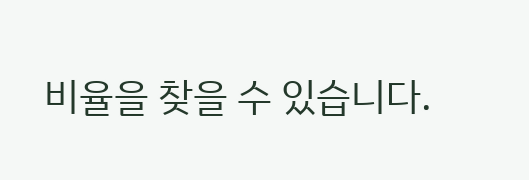비율을 찾을 수 있습니다.